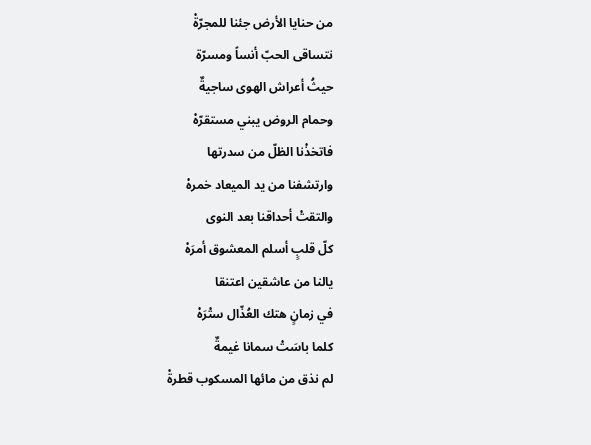من حنايا الأرض جئنا للمجرّةْ
نتساقى الحبّ أنساً ومسرّة
حيثُ أعراش الهوى ساجيةٌ
وحمام الروض يبني مستقرّهْ
فاتخذْنا الظلّ من سدرتها
وارتشفنا من يد الميعاد خمرهْ
والتقتْ أحداقنا بعد النوى
كلّ قلبٍ أسلم المعشوق أمرَهْ
يالنا من عاشقين اعتنقا
في زمانٍ هتك العُذّال ستْرَهْ
كلما باسَتْ سمانا غيمةٌ
لم نذق من مائها المسكوب قطرةْ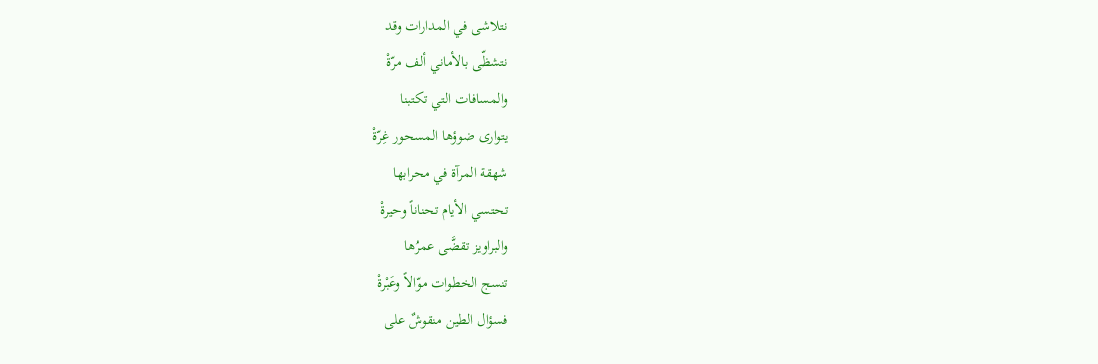نتلاشى في المدارات وقد
نتشظّى بالأماني ألف مرّةْ
والمسافات التي تكتبنا
يتوارى ضوؤها المسحور غِرّةْ
شهقة المرآة في محرابها
تحتسي الأيام تحناناً وحيرةْ
والبراويز تقضَّى عمرُها
تنسج الخطوات موّالاً وعَبْرةْ
فسؤال الطين منقوشٌ على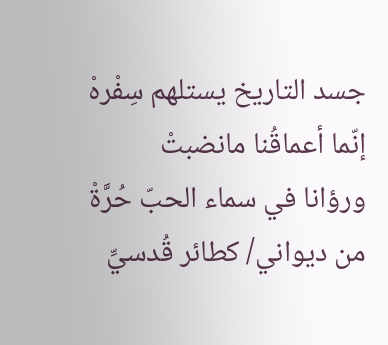جسد التاريخ يستلهم سِفْرهْ
إنّما أعماقُنا مانضبتْ
ورؤانا في سماء الحبّ حُرَّةْ
من ديواني/ كطائر قُدسيِّ